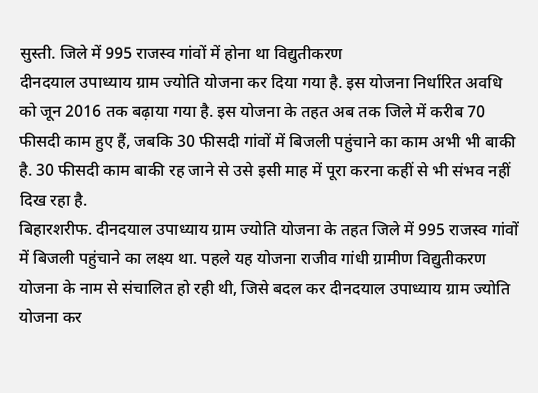सुस्ती. जिले में 995 राजस्व गांवों में होना था विद्युतीकरण
दीनदयाल उपाध्याय ग्राम ज्योति योजना कर दिया गया है. इस योजना निर्धारित अवधि को जून 2016 तक बढ़ाया गया है. इस योजना के तहत अब तक जिले में करीब 70 फीसदी काम हुए हैं, जबकि 30 फीसदी गांवों में बिजली पहुंचाने का काम अभी भी बाकी है. 30 फीसदी काम बाकी रह जाने से उसे इसी माह में पूरा करना कहीं से भी संभव नहीं दिख रहा है.
बिहारशरीफ. दीनदयाल उपाध्याय ग्राम ज्योति योजना के तहत जिले में 995 राजस्व गांवों में बिजली पहुंचाने का लक्ष्य था. पहले यह योजना राजीव गांधी ग्रामीण विद्युतीकरण योजना के नाम से संचालित हो रही थी, जिसे बदल कर दीनदयाल उपाध्याय ग्राम ज्योति योजना कर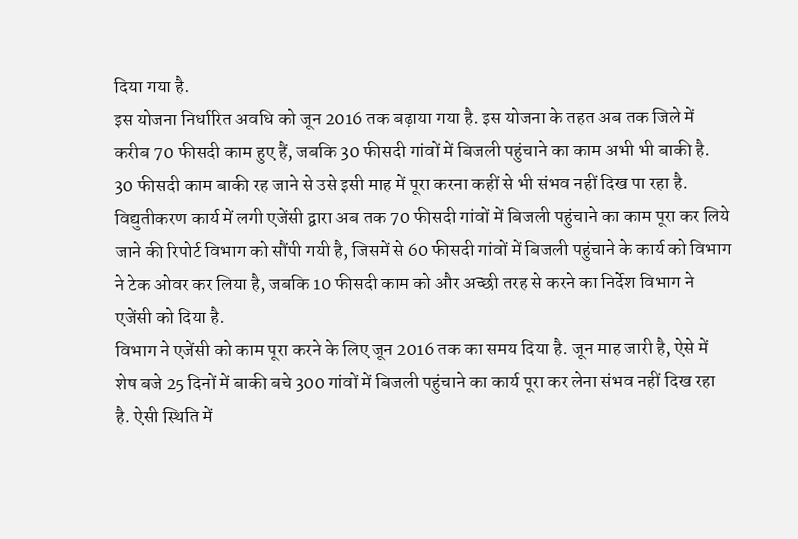दिया गया है.
इस योजना निर्धारित अवधि को जून 2016 तक बढ़ाया गया है. इस योजना के तहत अब तक जिले में करीब 70 फीसदी काम हुए हैं, जबकि 30 फीसदी गांवों में बिजली पहुंचाने का काम अभी भी बाकी है.
30 फीसदी काम बाकी रह जाने से उसे इसी माह में पूरा करना कहीं से भी संभव नहीं दिख पा रहा है. विद्युतीकरण कार्य में लगी एजेंसी द्वारा अब तक 70 फीसदी गांवों में बिजली पहुंचाने का काम पूरा कर लिये जाने की रिपोर्ट विभाग को सौंपी गयी है, जिसमें से 60 फीसदी गांवों में बिजली पहुंचाने के कार्य को विभाग ने टेक ओवर कर लिया है, जबकि 10 फीसदी काम को और अच्छी तरह से करने का निर्देश विभाग ने एजेंसी को दिया है.
विभाग ने एजेंसी को काम पूरा करने के लिए जून 2016 तक का समय दिया है. जून माह जारी है, ऐसे में शेष बजे 25 दिनों में बाकी बचे 300 गांवों में बिजली पहुंचाने का कार्य पूरा कर लेना संभव नहीं दिख रहा है. ऐसी स्थिति में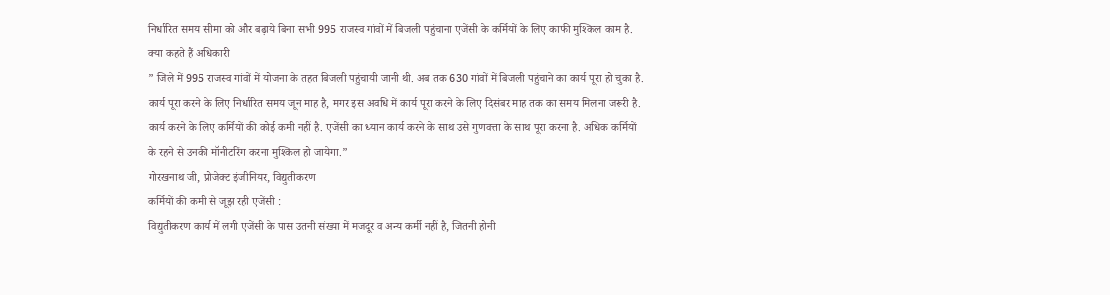निर्धारित समय सीमा को और बढ़ाये बिना सभी 995 राजस्व गांवों में बिजली पहुंचाना एजेंसी के कर्मियों के लिए काफी मुश्किल काम है.
क्या कहते हैं अधिकारी
” जिले में 995 राजस्व गांवों में योजना के तहत बिजली पहुंचायी जानी थी. अब तक 630 गांवों में बिजली पहुंचाने का कार्य पूरा हो चुका है. कार्य पूरा करने के लिए निर्धारित समय जून माह है, मगर इस अवधि में कार्य पूरा करने के लिए दिसंबर माह तक का समय मिलना जरूरी है. कार्य करने के लिए कर्मियों की कोई कमी नहीं है. एजेंसी का ध्यान कार्य करने के साथ उसे गुणवत्ता के साथ पूरा करना है. अधिक कर्मियों के रहने से उनकी मॉनीटरिंग करना मुश्किल हो जायेगा.”
गोरखनाथ जी, प्रोजेक्ट इंजीनियर, विद्युतीकरण
कर्मियों की कमी से जूझ रही एजेंसी :
विद्युतीकरण कार्य में लगी एजेंसी के पास उतनी संख्या में मजदूर व अन्य कर्मी नहीं है, जितनी होनी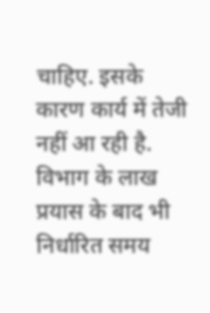चाहिए. इसके कारण कार्य में तेजी नहीं आ रही है. विभाग के लाख प्रयास के बाद भी निर्धारित समय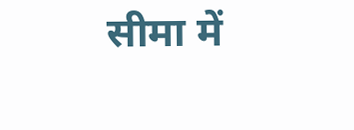सीमा में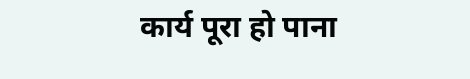कार्य पूरा हो पाना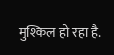मुश्किल हो रहा है.